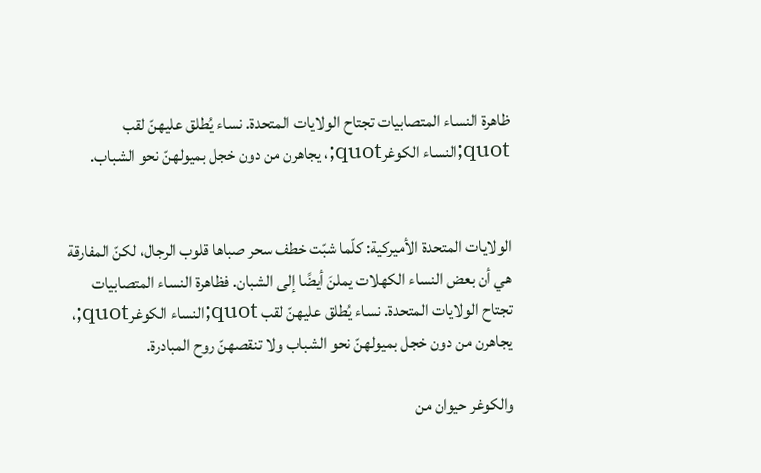ظاهرة النساء المتصابيات تجتاح الولايات المتحدة. نساء يُطلق عليهنّ لقب quot;النساء الكوغرquot;، يجاهرن من دون خجل بميولهنّ نحو الشباب.


الولايات المتحدة الأميركية: كلّما شبّت خطف سحر صباها قلوب الرجال، لكنّ المفارقة هي أن بعض النساء الكهلات يملنَ أيضًا إلى الشبان. فظاهرة النساء المتصابيات تجتاح الولايات المتحدة. نساء يُطلق عليهنّ لقب quot;النساء الكوغرquot;، يجاهرن من دون خجل بميولهنّ نحو الشباب ولا تنقصهنّ روح المبادرة.

والكوغر حيوان من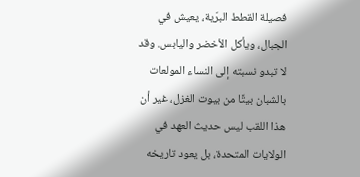فصيلة القطط البرّية، يعيش في الجبال، ويأكل الأخضر واليابس. وقد لا تبدو نسبته إلى النساء المولعات بالشبان بيتًا من بيوت الغزل، غير أن هذا اللقب ليس حديث العهد في الولايات المتحدة، بل يعود تاريخه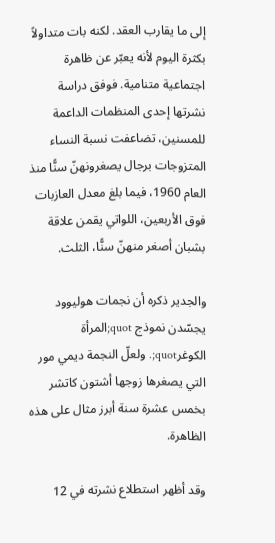إلى ما يقارب العقد. لكنه بات متداولاً بكثرة اليوم لأنه يعبّر عن ظاهرة اجتماعية متنامية. فوفق دراسة نشرتها إحدى المنظمات الداعمة للمسنين، تضاعفت نسبة النساء المتزوجات برجال يصغرونهنّ سنًّا منذ العام 1960، فيما بلغ معدل العازبات فوق الأربعين، اللواتي يقمن علاقة بشبان أصغر منهنّ سنًّا، الثلث.

والجدير ذكره أن نجمات هوليوود يجسّدن نموذج quot;المرأة الكوغرquot;. ولعلّ النجمة ديمي مور التي يصغرها زوجها أشتون كاتشر بخمس عشرة سنة أبرز مثال على هذه الظاهرة.

وقد أظهر استطلاع نشرته في 12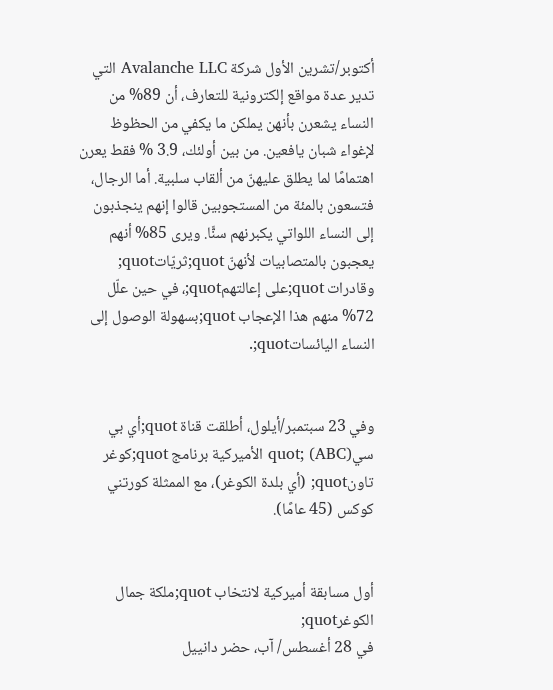أكتوبر/تشرين الأول شركة Avalanche LLC التي تدير عدة مواقع إلكترونية للتعارف، أن 89% من النساء يشعرن بأنهن يملكن ما يكفي من الحظوظ لإغواء شبان يافعين. من بين أولئك، 3.9 % فقط يعرن اهتمامًا لما يطلق عليهنّ من ألقاب سلبية. أما الرجال، فتسعون بالمئة من المستجوبين قالوا إنهم ينجذبون إلى النساء اللواتي يكبرنهم سنًّا. ويرى 85% أنهم يعجبون بالمتصابيات لأنهنّ quot;ثريّاتquot; وقادرات quot;على إعالتهمquot;، في حين علّل 72% منهم هذا الإعجاب quot;بسهولة الوصول إلى النساء اليائساتquot;.


وفي 23 سبتمبر/أيلول، أطلقت قناة quot;أي بي سيquot; (ABC) الأميركية برنامج quot;كوغر تاونquot; (أي بلدة الكوغر)، مع الممثلة كورتني كوكس (45 عامًا).


أول مسابقة أميركية لانتخاب quot;ملكة جمال الكوغرquot;
في 28 أغسطس/ آب، حضر دانييل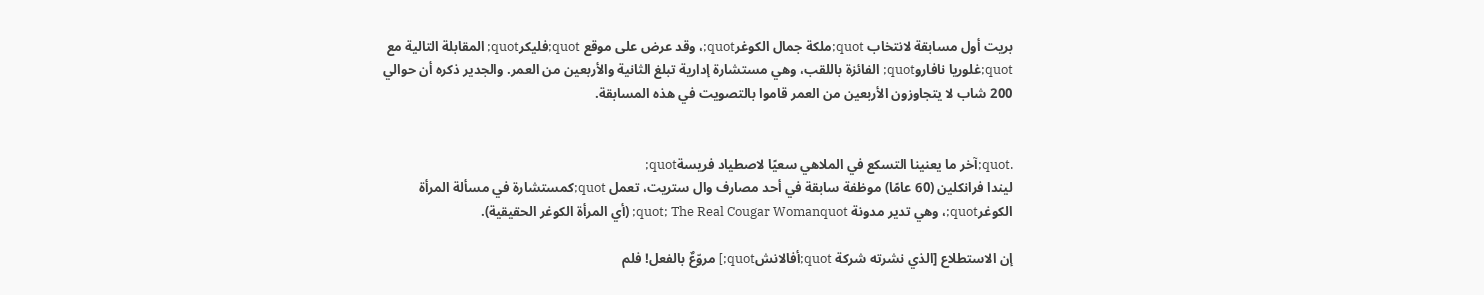بريت أول مسابقة لانتخاب quot;ملكة جمال الكوغرquot;، وقد عرض على موقع quot;فليكرquot; المقابلة التالية مع quot;غلوريا نافاروquot; الفائزة باللقب، وهي مستشارة إدارية تبلغ الثانية والأربعين من العمر. والجدير ذكره أن حوالي 200 شاب لا يتجاوزون الأربعين من العمر قاموا بالتصويت في هذه المسابقة.


.quot;آخر ما يعنينا التسكع في الملاهي سعيًا لاصطياد فريسةquot;
ليندا فرانكلين (60 عامًا) موظفة سابقة في أحد مصارف وال ستريت، تعمل quot;كمستشارة في مسألة المرأة الكوغرquot;، وهي تدير مدونة quot; The Real Cougar Womanquot; (أي المرأة الكوغر الحقيقية).

إن الاستطلاع [الذي نشرته شركة quot;أفالانشquot;] مروّعٌ بالفعل! فلم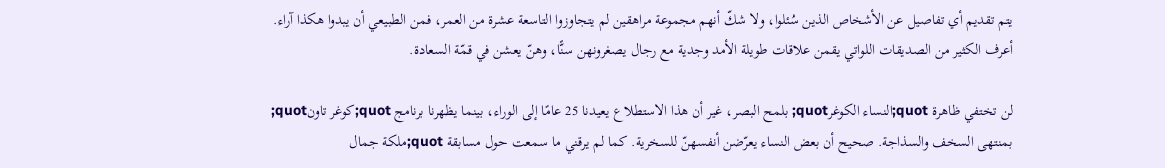يتم تقديم أي تفاصيل عن الأشخاص الذين سُئلوا، ولا شكّ أنهم مجموعة مراهقين لم يتجاوزوا التاسعة عشرة من العمر، فمن الطبيعي أن يبدوا هكذا آراء. أعرف الكثير من الصديقات اللواتي يقمن علاقات طويلة الأمد وجدية مع رجال يصغرونهن سنًّا، وهنّ يعشن في قمّة السعادة.

لن تختفي ظاهرة quot;النساء الكوغرquot; بلمح البصر، غير أن هذا الاستطلاع يعيدنا 25 عامًا إلى الوراء، بينما يظهرنا برنامج quot;كوغر تاونquot; بمنتهى السخف والسذاجة. صحيح أن بعض النساء يعرّضن أنفسهنّ للسخرية. كما لم يرقني ما سمعت حول مسابقة quot;ملكة جمال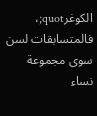الكوغرquot;، فالمتسابقات لسن سوى مجموعة نساء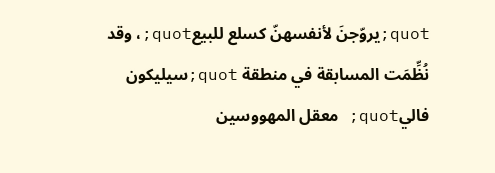quot;يروّجنَ لأنفسهنّ كسلع للبيعquot;، وقد نُظِّمَت المسابقة في منطقة quot;سيليكون فاليquot; معقل المهووسين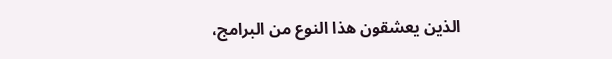الذين يعشقون هذا النوع من البرامج،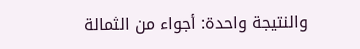والنتيجة واحدة: أجواء من الثمالة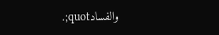والفسادquot;.